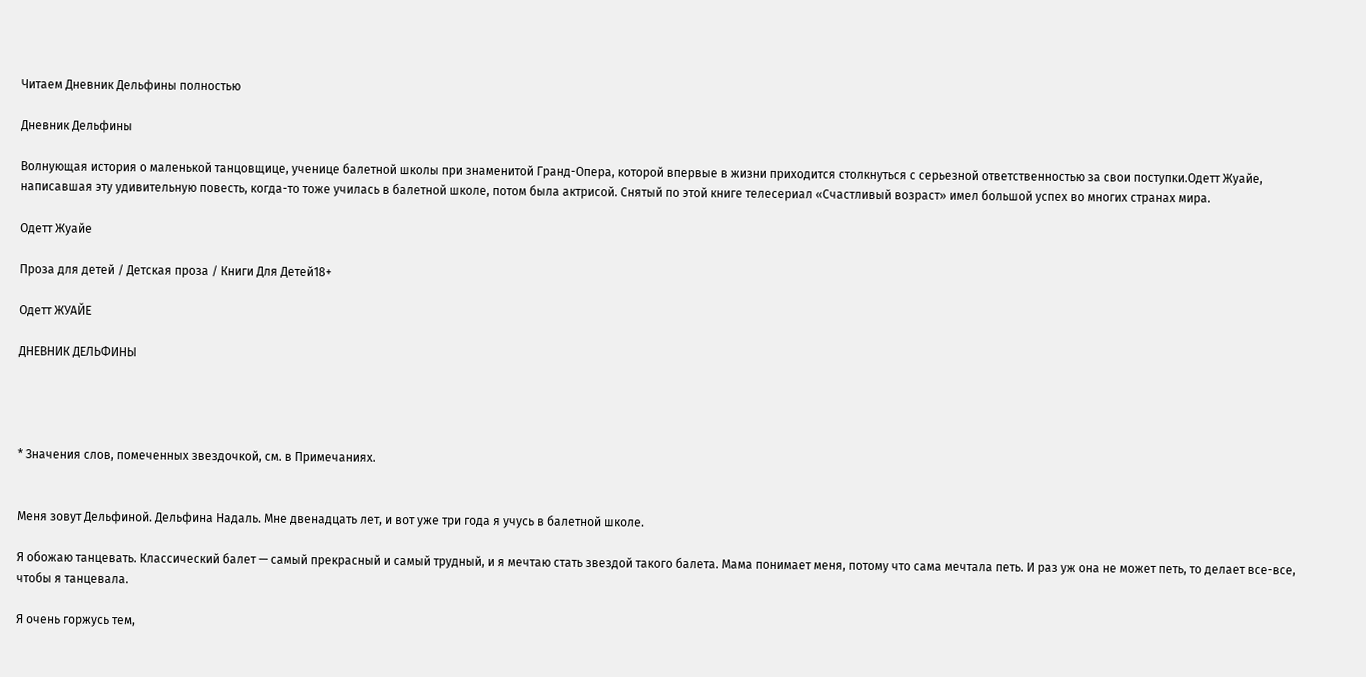Читаем Дневник Дельфины полностью

Дневник Дельфины

Волнующая история о маленькой танцовщице, ученице балетной школы при знаменитой Гранд-Опера, которой впервые в жизни приходится столкнуться с серьезной ответственностью за свои поступки.Одетт Жуайе, написавшая эту удивительную повесть, когда-то тоже училась в балетной школе, потом была актрисой. Снятый по этой книге телесериал «Счастливый возраст» имел большой успех во многих странах мира.

Одетт Жуайе

Проза для детей / Детская проза / Книги Для Детей18+

Одетт ЖУАЙЕ

ДНЕВНИК ДЕЛЬФИНЫ




* Значения слов, помеченных звездочкой, см. в Примечаниях.


Меня зовут Дельфиной. Дельфина Надаль. Мне двенадцать лет, и вот уже три года я учусь в балетной школе.

Я обожаю танцевать. Классический балет — самый прекрасный и самый трудный, и я мечтаю стать звездой такого балета. Мама понимает меня, потому что сама мечтала петь. И раз уж она не может петь, то делает все-все, чтобы я танцевала.

Я очень горжусь тем,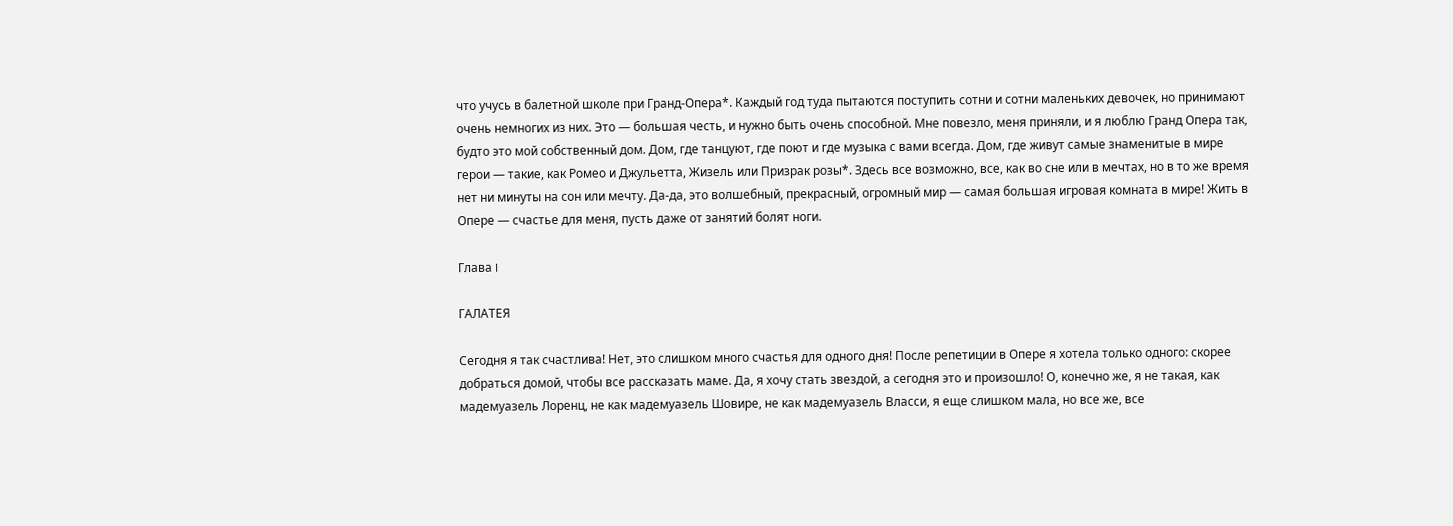что учусь в балетной школе при Гранд-Опера*. Каждый год туда пытаются поступить сотни и сотни маленьких девочек, но принимают очень немногих из них. Это — большая честь, и нужно быть очень способной. Мне повезло, меня приняли, и я люблю Гранд Опера так, будто это мой собственный дом. Дом, где танцуют, где поют и где музыка с вами всегда. Дом, где живут самые знаменитые в мире герои — такие, как Ромео и Джульетта, Жизель или Призрак розы*. Здесь все возможно, все, как во сне или в мечтах, но в то же время нет ни минуты на сон или мечту. Да-да, это волшебный, прекрасный, огромный мир — самая большая игровая комната в мире! Жить в Опере — счастье для меня, пусть даже от занятий болят ноги.

Глава I

ГАЛАТЕЯ

Сегодня я так счастлива! Нет, это слишком много счастья для одного дня! После репетиции в Опере я хотела только одного: скорее добраться домой, чтобы все рассказать маме. Да, я хочу стать звездой, а сегодня это и произошло! О, конечно же, я не такая, как мадемуазель Лоренц, не как мадемуазель Шовире, не как мадемуазель Власси, я еще слишком мала, но все же, все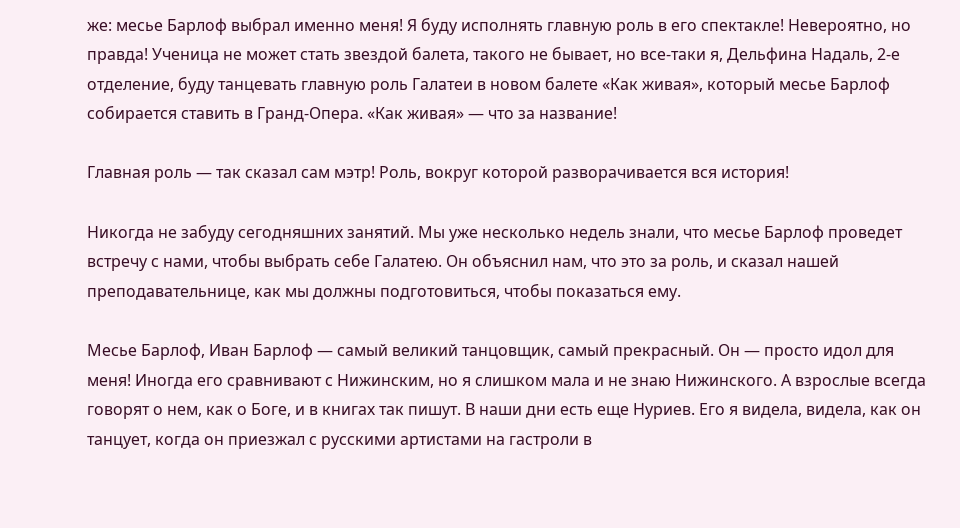же: месье Барлоф выбрал именно меня! Я буду исполнять главную роль в его спектакле! Невероятно, но правда! Ученица не может стать звездой балета, такого не бывает, но все-таки я, Дельфина Надаль, 2-е отделение, буду танцевать главную роль Галатеи в новом балете «Как живая», который месье Барлоф собирается ставить в Гранд-Опера. «Как живая» — что за название!

Главная роль — так сказал сам мэтр! Роль, вокруг которой разворачивается вся история!

Никогда не забуду сегодняшних занятий. Мы уже несколько недель знали, что месье Барлоф проведет встречу с нами, чтобы выбрать себе Галатею. Он объяснил нам, что это за роль, и сказал нашей преподавательнице, как мы должны подготовиться, чтобы показаться ему.

Месье Барлоф, Иван Барлоф — самый великий танцовщик, самый прекрасный. Он — просто идол для меня! Иногда его сравнивают с Нижинским, но я слишком мала и не знаю Нижинского. А взрослые всегда говорят о нем, как о Боге, и в книгах так пишут. В наши дни есть еще Нуриев. Его я видела, видела, как он танцует, когда он приезжал с русскими артистами на гастроли в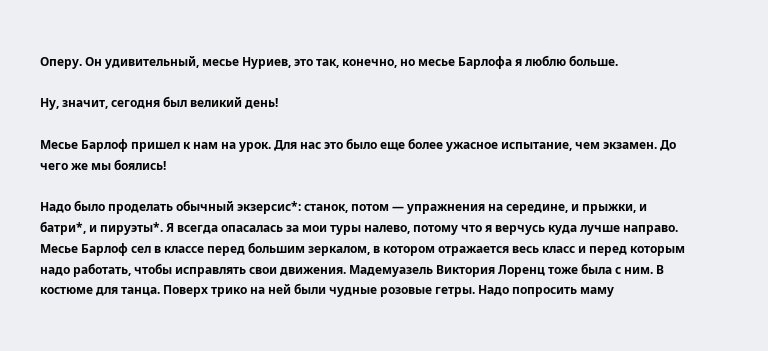Оперу. Он удивительный, месье Нуриев, это так, конечно, но месье Барлофа я люблю больше.

Ну, значит, сегодня был великий день!

Месье Барлоф пришел к нам на урок. Для нас это было еще более ужасное испытание, чем экзамен. До чего же мы боялись!

Надо было проделать обычный экзерсис*: станок, потом — упражнения на середине, и прыжки, и батри*, и пируэты*. Я всегда опасалась за мои туры налево, потому что я верчусь куда лучше направо. Месье Барлоф сел в классе перед большим зеркалом, в котором отражается весь класс и перед которым надо работать, чтобы исправлять свои движения. Мадемуазель Виктория Лоренц тоже была с ним. В костюме для танца. Поверх трико на ней были чудные розовые гетры. Надо попросить маму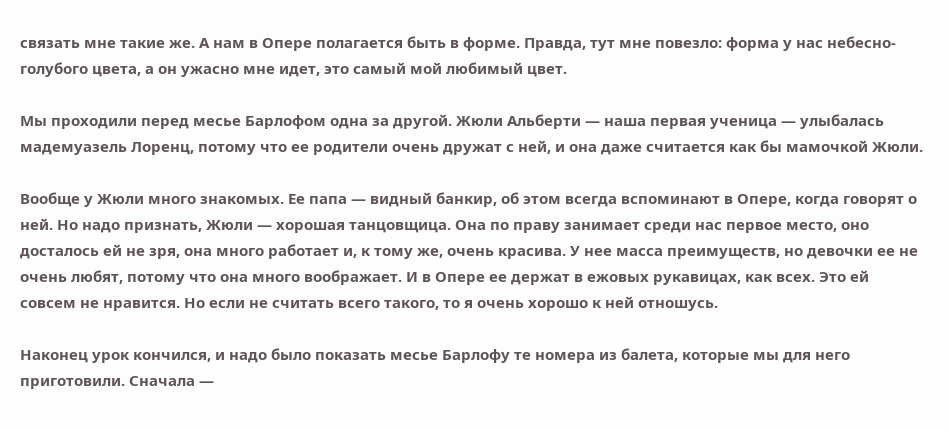связать мне такие же. А нам в Опере полагается быть в форме. Правда, тут мне повезло: форма у нас небесно-голубого цвета, а он ужасно мне идет, это самый мой любимый цвет.

Мы проходили перед месье Барлофом одна за другой. Жюли Альберти — наша первая ученица — улыбалась мадемуазель Лоренц, потому что ее родители очень дружат с ней, и она даже считается как бы мамочкой Жюли.

Вообще у Жюли много знакомых. Ее папа — видный банкир, об этом всегда вспоминают в Опере, когда говорят о ней. Но надо признать, Жюли — хорошая танцовщица. Она по праву занимает среди нас первое место, оно досталось ей не зря, она много работает и, к тому же, очень красива. У нее масса преимуществ, но девочки ее не очень любят, потому что она много воображает. И в Опере ее держат в ежовых рукавицах, как всех. Это ей совсем не нравится. Но если не считать всего такого, то я очень хорошо к ней отношусь.

Наконец урок кончился, и надо было показать месье Барлофу те номера из балета, которые мы для него приготовили. Сначала —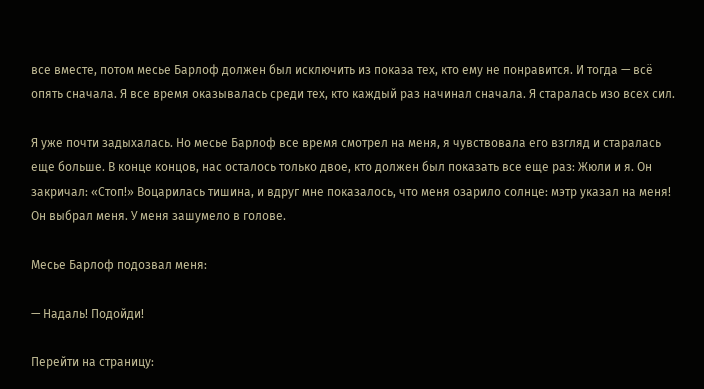все вместе, потом месье Барлоф должен был исключить из показа тех, кто ему не понравится. И тогда — всё опять сначала. Я все время оказывалась среди тех, кто каждый раз начинал сначала. Я старалась изо всех сил.

Я уже почти задыхалась. Но месье Барлоф все время смотрел на меня, я чувствовала его взгляд и старалась еще больше. В конце концов, нас осталось только двое, кто должен был показать все еще раз: Жюли и я. Он закричал: «Стоп!» Воцарилась тишина, и вдруг мне показалось, что меня озарило солнце: мэтр указал на меня! Он выбрал меня. У меня зашумело в голове.

Месье Барлоф подозвал меня:

— Надаль! Подойди!

Перейти на страницу: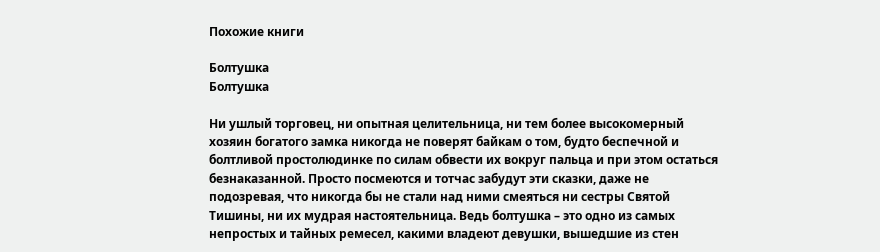Похожие книги

Болтушка
Болтушка

Ни ушлый торговец, ни опытная целительница, ни тем более высокомерный хозяин богатого замка никогда не поверят байкам о том, будто беспечной и болтливой простолюдинке по силам обвести их вокруг пальца и при этом остаться безнаказанной. Просто посмеются и тотчас забудут эти сказки, даже не подозревая, что никогда бы не стали над ними смеяться ни сестры Святой Тишины, ни их мудрая настоятельница. Ведь болтушка – это одно из самых непростых и тайных ремесел, какими владеют девушки, вышедшие из стен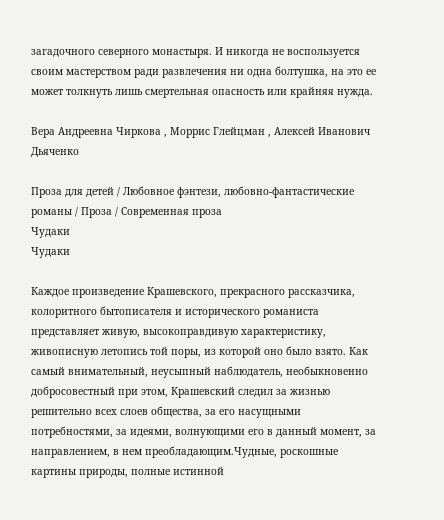загадочного северного монастыря. И никогда не воспользуется своим мастерством ради развлечения ни одна болтушка, на это ее может толкнуть лишь смертельная опасность или крайняя нужда.

Вера Андреевна Чиркова , Моррис Глейцман , Алексей Иванович Дьяченко

Проза для детей / Любовное фэнтези, любовно-фантастические романы / Проза / Современная проза
Чудаки
Чудаки

Каждое произведение Крашевского, прекрасного рассказчика, колоритного бытописателя и исторического романиста представляет живую, высокоправдивую характеристику, живописную летопись той поры, из которой оно было взято. Как самый внимательный, неусыпный наблюдатель, необыкновенно добросовестный при этом, Крашевский следил за жизнью решительно всех слоев общества, за его насущными потребностями, за идеями, волнующими его в данный момент, за направлением, в нем преобладающим.Чудные, роскошные картины природы, полные истинной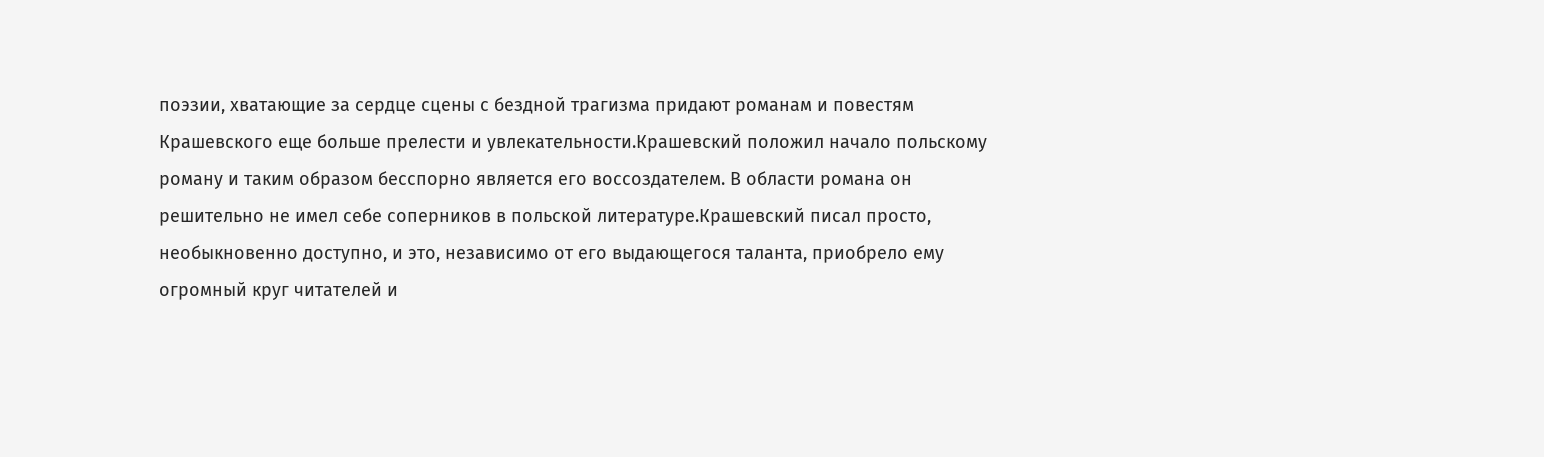поэзии, хватающие за сердце сцены с бездной трагизма придают романам и повестям Крашевского еще больше прелести и увлекательности.Крашевский положил начало польскому роману и таким образом бесспорно является его воссоздателем. В области романа он решительно не имел себе соперников в польской литературе.Крашевский писал просто, необыкновенно доступно, и это, независимо от его выдающегося таланта, приобрело ему огромный круг читателей и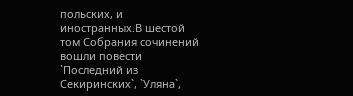польских, и иностранных.В шестой том Собрания сочинений вошли повести `Последний из Секиринских`, `Уляна`,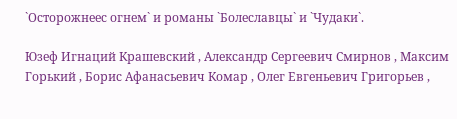`Осторожнеес огнем` и романы `Болеславцы` и `Чудаки`.

Юзеф Игнаций Крашевский , Александр Сергеевич Смирнов , Максим Горький , Борис Афанасьевич Комар , Олег Евгеньевич Григорьев ,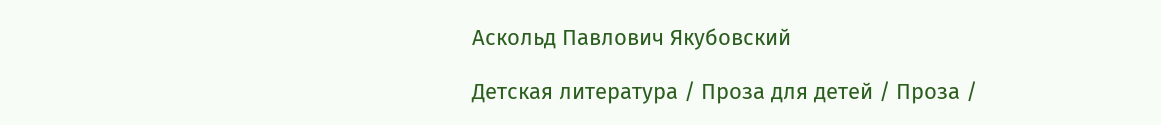Аскольд Павлович Якубовский

Детская литература / Проза для детей / Проза /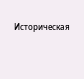Историческая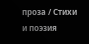проза / Стихи и поэзия